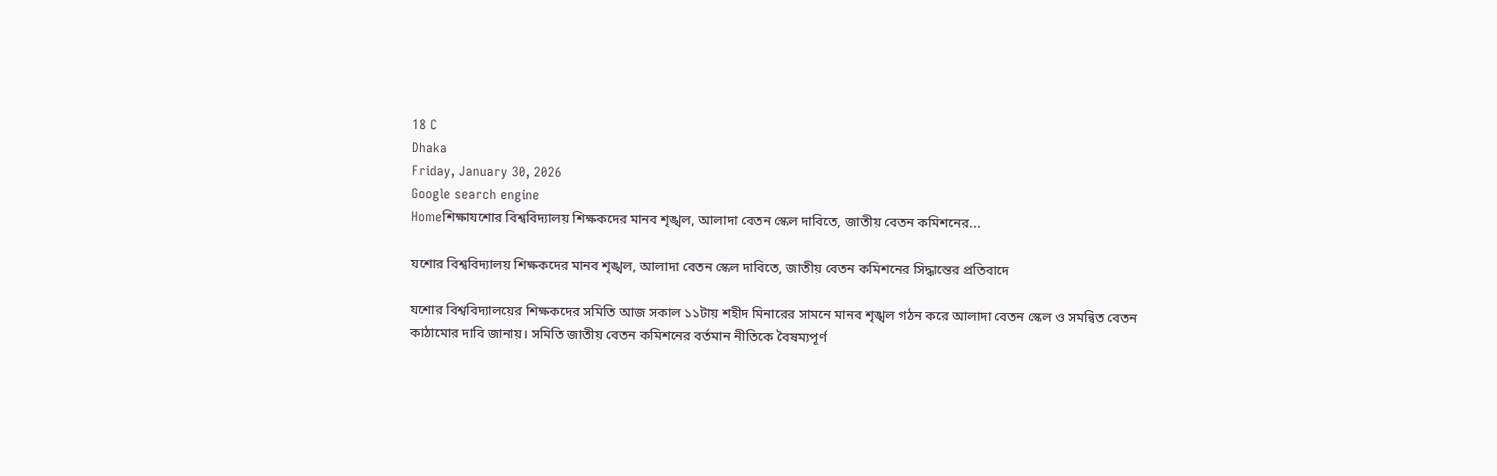18 C
Dhaka
Friday, January 30, 2026
Google search engine
Homeশিক্ষাযশোর বিশ্ববিদ্যালয় শিক্ষকদের মানব শৃঙ্খল, আলাদা বেতন স্কেল দাবিতে, জাতীয় বেতন কমিশনের...

যশোর বিশ্ববিদ্যালয় শিক্ষকদের মানব শৃঙ্খল, আলাদা বেতন স্কেল দাবিতে, জাতীয় বেতন কমিশনের সিদ্ধান্তের প্রতিবাদে

যশোর বিশ্ববিদ্যালয়ের শিক্ষকদের সমিতি আজ সকাল ১১টায় শহীদ মিনারের সামনে মানব শৃঙ্খল গঠন করে আলাদা বেতন স্কেল ও সমন্বিত বেতন কাঠামোর দাবি জানায়। সমিতি জাতীয় বেতন কমিশনের বর্তমান নীতিকে বৈষম্যপূর্ণ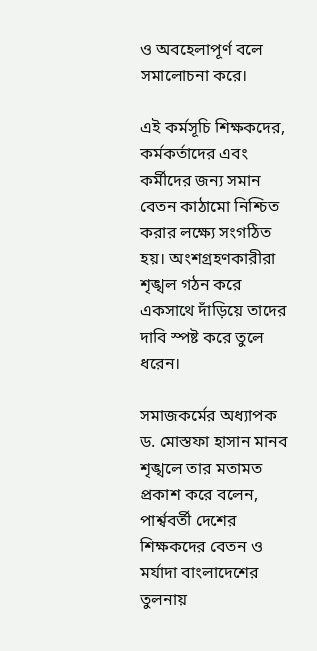ও অবহেলাপূর্ণ বলে সমালোচনা করে।

এই কর্মসূচি শিক্ষকদের, কর্মকর্তাদের এবং কর্মীদের জন্য সমান বেতন কাঠামো নিশ্চিত করার লক্ষ্যে সংগঠিত হয়। অংশগ্রহণকারীরা শৃঙ্খল গঠন করে একসাথে দাঁড়িয়ে তাদের দাবি স্পষ্ট করে তুলে ধরেন।

সমাজকর্মের অধ্যাপক ড. মোস্তফা হাসান মানব শৃঙ্খলে তার মতামত প্রকাশ করে বলেন, পার্শ্ববর্তী দেশের শিক্ষকদের বেতন ও মর্যাদা বাংলাদেশের তুলনায়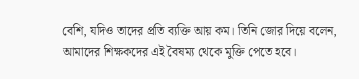বেশি, যদিও তাদের প্রতি ব্যক্তি আয় কম। তিনি জোর দিয়ে বলেন, আমাদের শিক্ষকদের এই বৈষম্য থেকে মুক্তি পেতে হবে।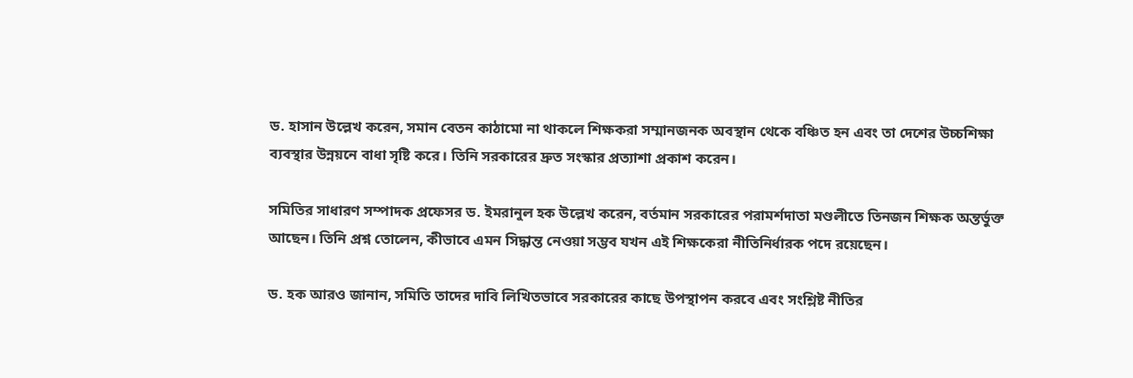ড. হাসান উল্লেখ করেন, সমান বেতন কাঠামো না থাকলে শিক্ষকরা সম্মানজনক অবস্থান থেকে বঞ্চিত হন এবং তা দেশের উচ্চশিক্ষা ব্যবস্থার উন্নয়নে বাধা সৃষ্টি করে। তিনি সরকারের দ্রুত সংস্কার প্রত্যাশা প্রকাশ করেন।

সমিতির সাধারণ সম্পাদক প্রফেসর ড. ইমরানুল হক উল্লেখ করেন, বর্তমান সরকারের পরামর্শদাতা মণ্ডলীতে তিনজন শিক্ষক অন্তর্ভুক্ত আছেন। তিনি প্রশ্ন তোলেন, কীভাবে এমন সিদ্ধান্ত নেওয়া সম্ভব যখন এই শিক্ষকেরা নীতিনির্ধারক পদে রয়েছেন।

ড. হক আরও জানান, সমিতি তাদের দাবি লিখিতভাবে সরকারের কাছে উপস্থাপন করবে এবং সংশ্লিষ্ট নীতির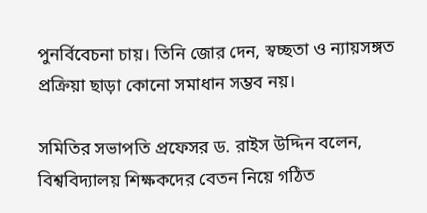পুনর্বিবেচনা চায়। তিনি জোর দেন, স্বচ্ছতা ও ন্যায়সঙ্গত প্রক্রিয়া ছাড়া কোনো সমাধান সম্ভব নয়।

সমিতির সভাপতি প্রফেসর ড. রাইস উদ্দিন বলেন, বিশ্ববিদ্যালয় শিক্ষকদের বেতন নিয়ে গঠিত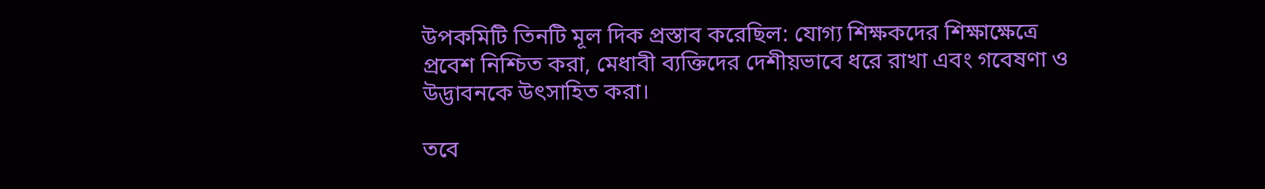উপকমিটি তিনটি মূল দিক প্রস্তাব করেছিল: যোগ্য শিক্ষকদের শিক্ষাক্ষেত্রে প্রবেশ নিশ্চিত করা, মেধাবী ব্যক্তিদের দেশীয়ভাবে ধরে রাখা এবং গবেষণা ও উদ্ভাবনকে উৎসাহিত করা।

তবে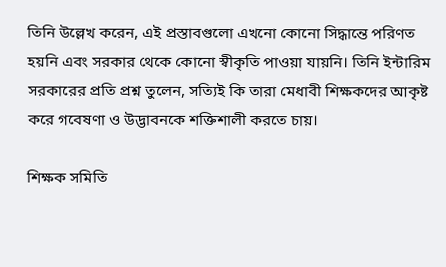তিনি উল্লেখ করেন, এই প্রস্তাবগুলো এখনো কোনো সিদ্ধান্তে পরিণত হয়নি এবং সরকার থেকে কোনো স্বীকৃতি পাওয়া যায়নি। তিনি ইন্টারিম সরকারের প্রতি প্রশ্ন তুলেন, সত্যিই কি তারা মেধাবী শিক্ষকদের আকৃষ্ট করে গবেষণা ও উদ্ভাবনকে শক্তিশালী করতে চায়।

শিক্ষক সমিতি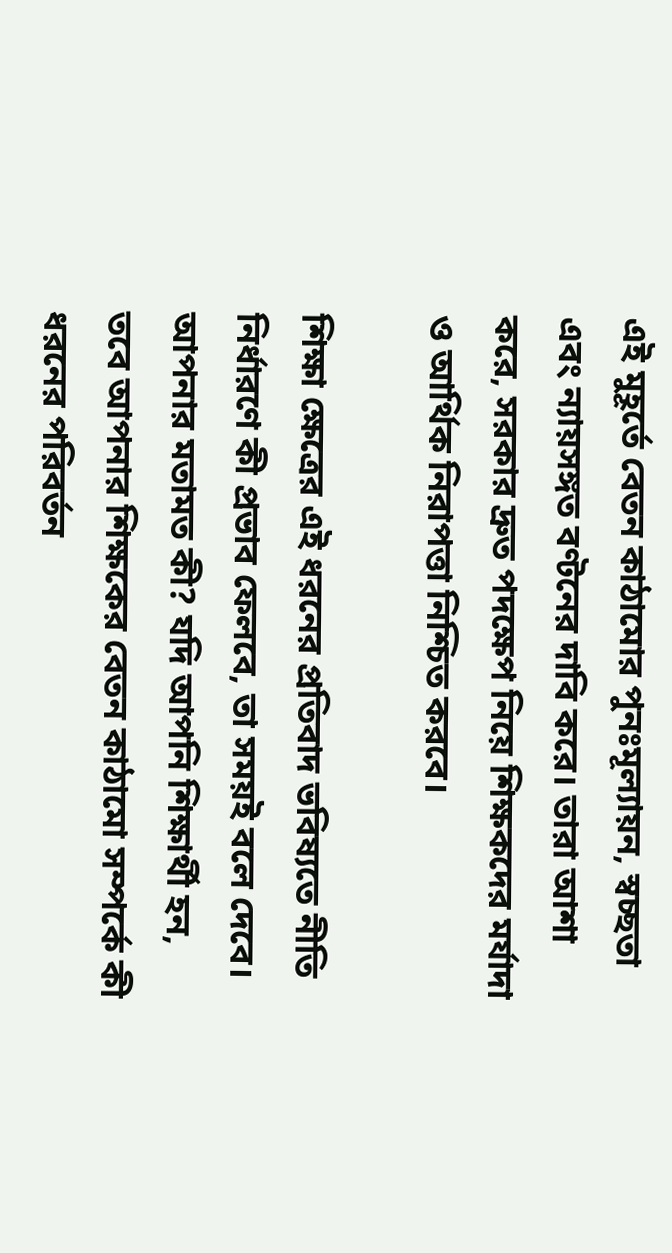এই মুহূর্তে বেতন কাঠামোর পুনঃমূল্যায়ন, স্বচ্ছতা এবং ন্যায়সঙ্গত বণ্টনের দাবি করে। তারা আশা করে, সরকার দ্রুত পদক্ষেপ নিয়ে শিক্ষকদের মর্যাদা ও আর্থিক নিরাপত্তা নিশ্চিত করবে।

শিক্ষা ক্ষেত্রের এই ধরনের প্রতিবাদ ভবিষ্যতে নীতি নির্ধারণে কী প্রভাব ফেলবে, তা সময়ই বলে দেবে। আপনার মতামত কী? যদি আপনি শিক্ষার্থী হন, তবে আপনার শিক্ষকের বেতন কাঠামো সম্পর্কে কী ধরনের পরিবর্তন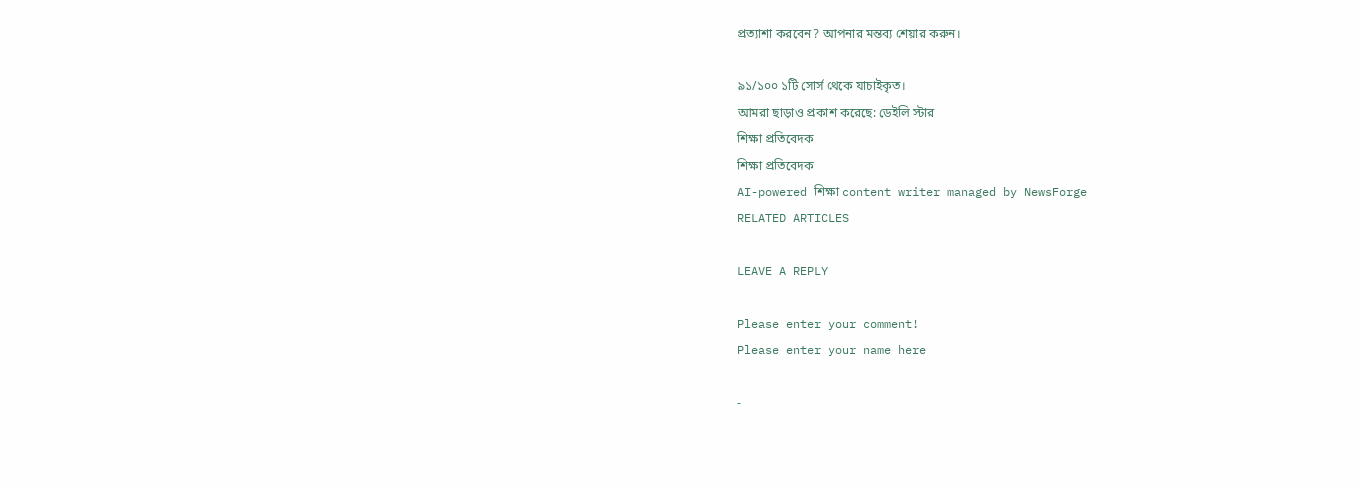প্রত্যাশা করবেন? আপনার মন্তব্য শেয়ার করুন।

৯১/১০০ ১টি সোর্স থেকে যাচাইকৃত।
আমরা ছাড়াও প্রকাশ করেছে: ডেইলি স্টার
শিক্ষা প্রতিবেদক
শিক্ষা প্রতিবেদক
AI-powered শিক্ষা content writer managed by NewsForge
RELATED ARTICLES

LEAVE A REPLY

Please enter your comment!
Please enter your name here

-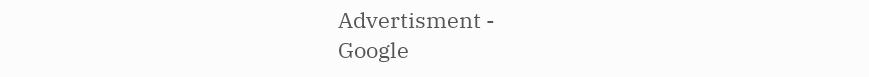Advertisment -
Google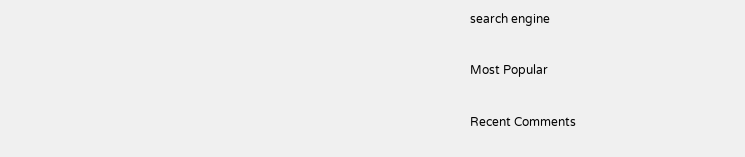search engine

Most Popular

Recent Comments